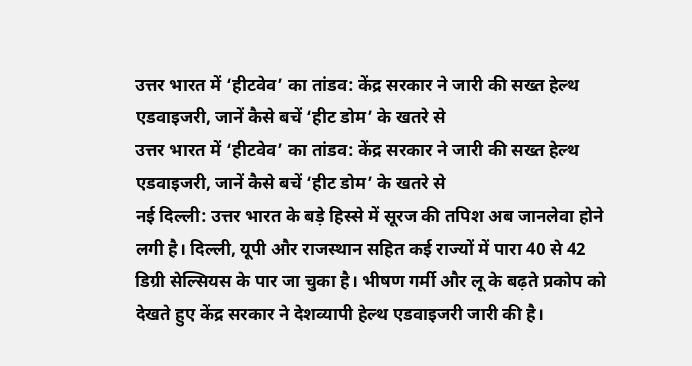उत्तर भारत में ‘हीटवेव’ का तांडव: केंद्र सरकार ने जारी की सख्त हेल्थ एडवाइजरी, जानें कैसे बचें ‘हीट डोम’ के खतरे से
उत्तर भारत में ‘हीटवेव’ का तांडव: केंद्र सरकार ने जारी की सख्त हेल्थ एडवाइजरी, जानें कैसे बचें ‘हीट डोम’ के खतरे से
नई दिल्ली: उत्तर भारत के बड़े हिस्से में सूरज की तपिश अब जानलेवा होने लगी है। दिल्ली, यूपी और राजस्थान सहित कई राज्यों में पारा 40 से 42 डिग्री सेल्सियस के पार जा चुका है। भीषण गर्मी और लू के बढ़ते प्रकोप को देखते हुए केंद्र सरकार ने देशव्यापी हेल्थ एडवाइजरी जारी की है।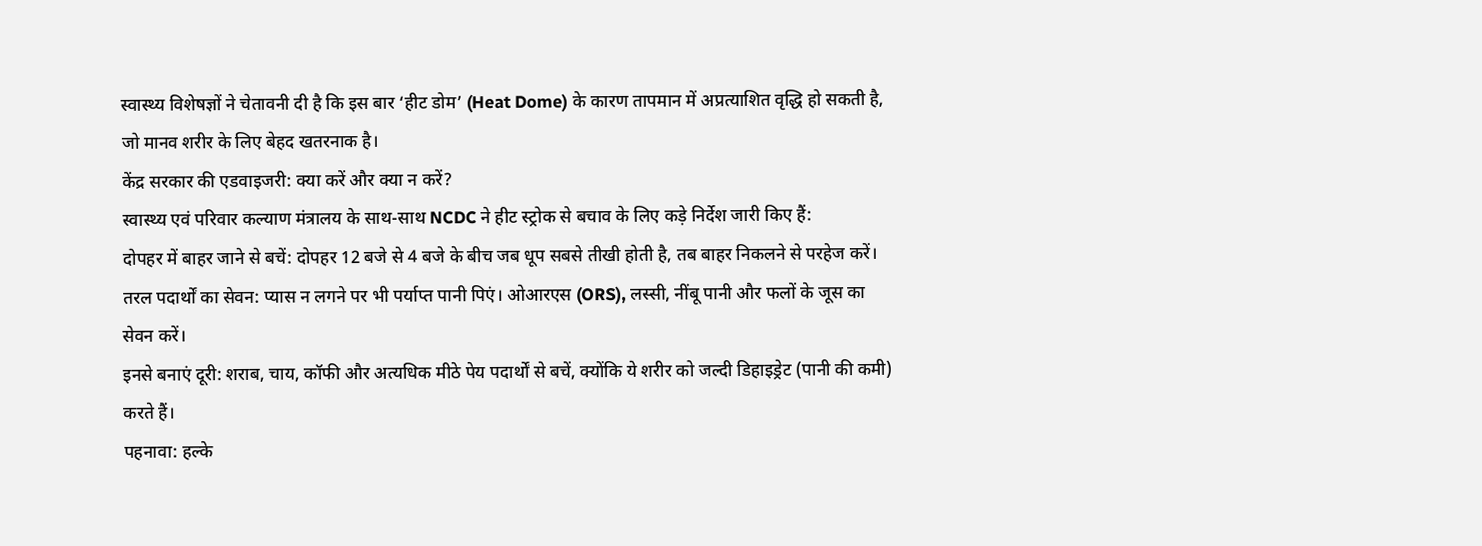स्वास्थ्य विशेषज्ञों ने चेतावनी दी है कि इस बार ‘हीट डोम’ (Heat Dome) के कारण तापमान में अप्रत्याशित वृद्धि हो सकती है, जो मानव शरीर के लिए बेहद खतरनाक है।
केंद्र सरकार की एडवाइजरी: क्या करें और क्या न करें?
स्वास्थ्य एवं परिवार कल्याण मंत्रालय के साथ-साथ NCDC ने हीट स्ट्रोक से बचाव के लिए कड़े निर्देश जारी किए हैं:
दोपहर में बाहर जाने से बचें: दोपहर 12 बजे से 4 बजे के बीच जब धूप सबसे तीखी होती है, तब बाहर निकलने से परहेज करें।
तरल पदार्थों का सेवन: प्यास न लगने पर भी पर्याप्त पानी पिएं। ओआरएस (ORS), लस्सी, नींबू पानी और फलों के जूस का सेवन करें।
इनसे बनाएं दूरी: शराब, चाय, कॉफी और अत्यधिक मीठे पेय पदार्थों से बचें, क्योंकि ये शरीर को जल्दी डिहाइड्रेट (पानी की कमी) करते हैं।
पहनावा: हल्के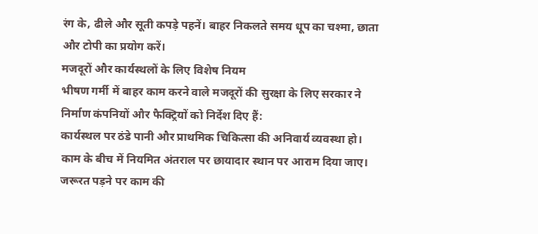रंग के, ढीले और सूती कपड़े पहनें। बाहर निकलते समय धूप का चश्मा, छाता और टोपी का प्रयोग करें।
मजदूरों और कार्यस्थलों के लिए विशेष नियम
भीषण गर्मी में बाहर काम करने वाले मजदूरों की सुरक्षा के लिए सरकार ने निर्माण कंपनियों और फैक्ट्रियों को निर्देश दिए हैं:
कार्यस्थल पर ठंडे पानी और प्राथमिक चिकित्सा की अनिवार्य व्यवस्था हो।
काम के बीच में नियमित अंतराल पर छायादार स्थान पर आराम दिया जाए।
जरूरत पड़ने पर काम की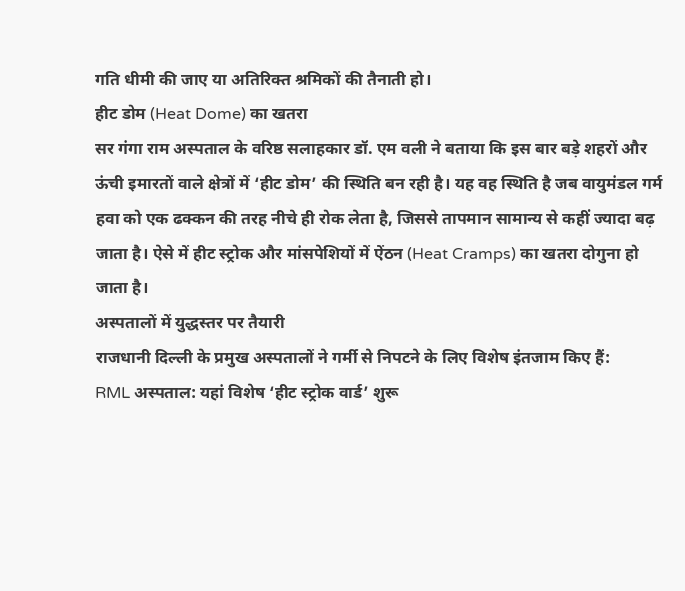गति धीमी की जाए या अतिरिक्त श्रमिकों की तैनाती हो।
हीट डोम (Heat Dome) का खतरा
सर गंगा राम अस्पताल के वरिष्ठ सलाहकार डॉ. एम वली ने बताया कि इस बार बड़े शहरों और ऊंची इमारतों वाले क्षेत्रों में ‘हीट डोम’ की स्थिति बन रही है। यह वह स्थिति है जब वायुमंडल गर्म हवा को एक ढक्कन की तरह नीचे ही रोक लेता है, जिससे तापमान सामान्य से कहीं ज्यादा बढ़ जाता है। ऐसे में हीट स्ट्रोक और मांसपेशियों में ऐंठन (Heat Cramps) का खतरा दोगुना हो जाता है।
अस्पतालों में युद्धस्तर पर तैयारी
राजधानी दिल्ली के प्रमुख अस्पतालों ने गर्मी से निपटने के लिए विशेष इंतजाम किए हैं:
RML अस्पताल: यहां विशेष ‘हीट स्ट्रोक वार्ड’ शुरू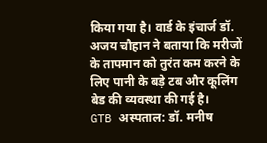किया गया है। वार्ड के इंचार्ज डॉ. अजय चौहान ने बताया कि मरीजों के तापमान को तुरंत कम करने के लिए पानी के बड़े टब और कूलिंग बेड की व्यवस्था की गई है।
GTB अस्पताल: डॉ. मनीष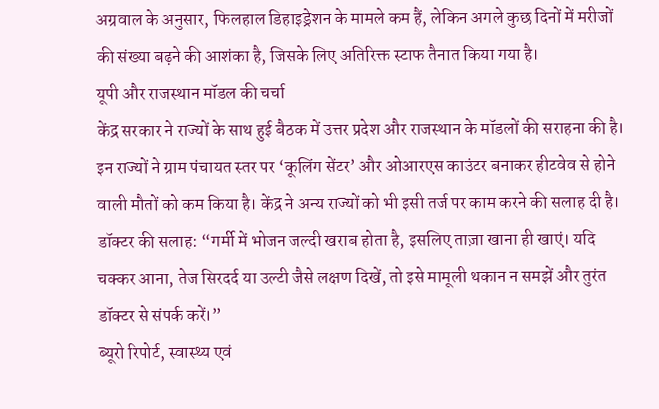अग्रवाल के अनुसार, फिलहाल डिहाइड्रेशन के मामले कम हैं, लेकिन अगले कुछ दिनों में मरीजों की संख्या बढ़ने की आशंका है, जिसके लिए अतिरिक्त स्टाफ तैनात किया गया है।
यूपी और राजस्थान मॉडल की चर्चा
केंद्र सरकार ने राज्यों के साथ हुई बैठक में उत्तर प्रदेश और राजस्थान के मॉडलों की सराहना की है। इन राज्यों ने ग्राम पंचायत स्तर पर ‘कूलिंग सेंटर’ और ओआरएस काउंटर बनाकर हीटवेव से होने वाली मौतों को कम किया है। केंद्र ने अन्य राज्यों को भी इसी तर्ज पर काम करने की सलाह दी है।
डॉक्टर की सलाह: “गर्मी में भोजन जल्दी खराब होता है, इसलिए ताज़ा खाना ही खाएं। यदि चक्कर आना, तेज सिरदर्द या उल्टी जैसे लक्षण दिखें, तो इसे मामूली थकान न समझें और तुरंत डॉक्टर से संपर्क करें।”
ब्यूरो रिपोर्ट, स्वास्थ्य एवं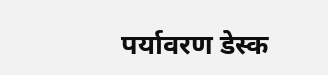पर्यावरण डेस्क